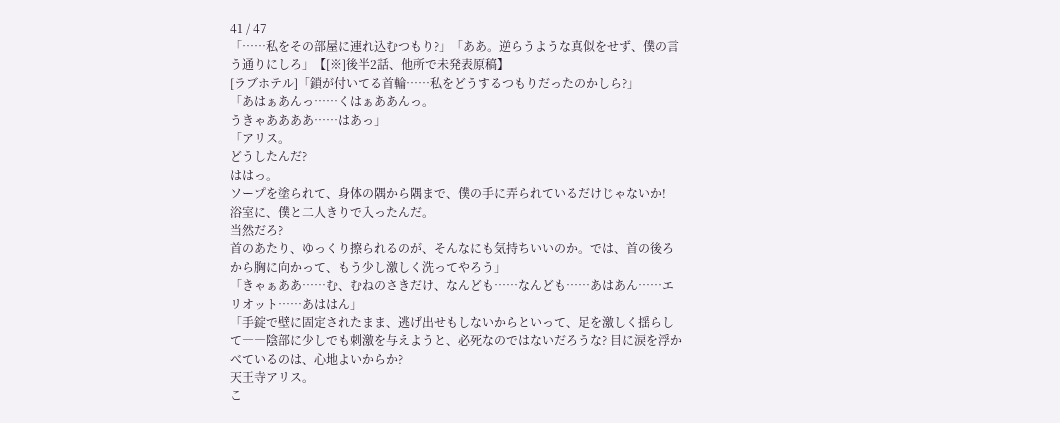41 / 47
「……私をその部屋に連れ込むつもり?」「ああ。逆らうような真似をせず、僕の言う通りにしろ」【[※]後半2話、他所で未発表原稿】
[ラブホテル]「鎖が付いてる首輪……私をどうするつもりだったのかしら?」
「あはぁあんっ……くはぁああんっ。
うきゃああああ……はあっ」
「アリス。
どうしたんだ?
ははっ。
ソープを塗られて、身体の隅から隅まで、僕の手に弄られているだけじゃないか!
浴室に、僕と二人きりで入ったんだ。
当然だろ?
首のあたり、ゆっくり擦られるのが、そんなにも気持ちいいのか。では、首の後ろから胸に向かって、もう少し激しく洗ってやろう」
「きゃぁああ……む、むねのさきだけ、なんども……なんども……あはあん……エリオット……あははん」
「手錠で壁に固定されたまま、逃げ出せもしないからといって、足を激しく揺らして――陰部に少しでも刺激を与えようと、必死なのではないだろうな? 目に涙を浮かべているのは、心地よいからか?
天王寺アリス。
こ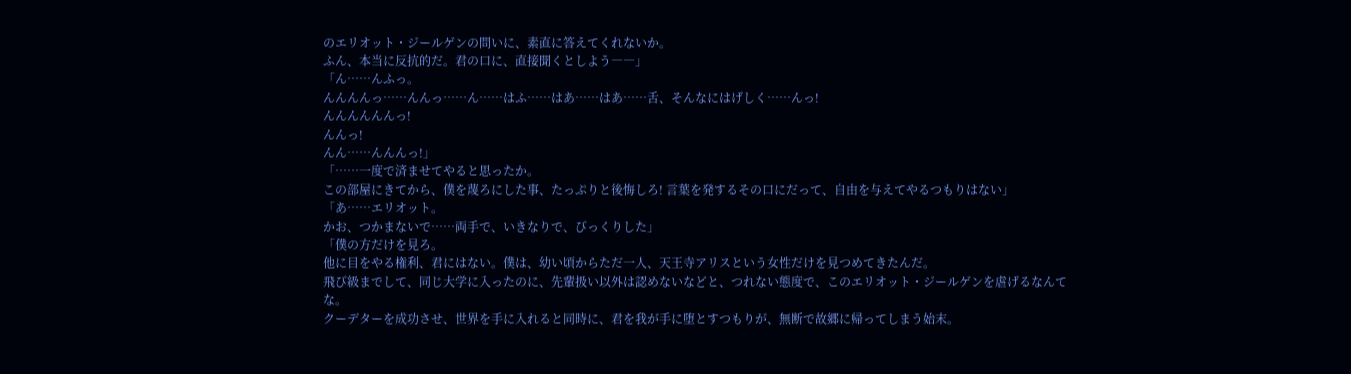のエリオット・ジールゲンの問いに、素直に答えてくれないか。
ふん、本当に反抗的だ。君の口に、直接聞くとしよう――」
「ん……んふっ。
んんんんっ……んんっ……ん……はふ……はあ……はあ……舌、そんなにはげしく……んっ!
んんんんんんっ!
んんっ!
んん……んんんっ!」
「……一度で済ませてやると思ったか。
この部屋にきてから、僕を蔑ろにした事、たっぷりと後悔しろ! 言葉を発するその口にだって、自由を与えてやるつもりはない」
「あ……エリオット。
かお、つかまないで……両手で、いきなりで、びっくりした」
「僕の方だけを見ろ。
他に目をやる権利、君にはない。僕は、幼い頃からただ一人、天王寺アリスという女性だけを見つめてきたんだ。
飛び級までして、同じ大学に入ったのに、先輩扱い以外は認めないなどと、つれない態度で、このエリオット・ジールゲンを虐げるなんてな。
クーデターを成功させ、世界を手に入れると同時に、君を我が手に堕とすつもりが、無断で故郷に帰ってしまう始末。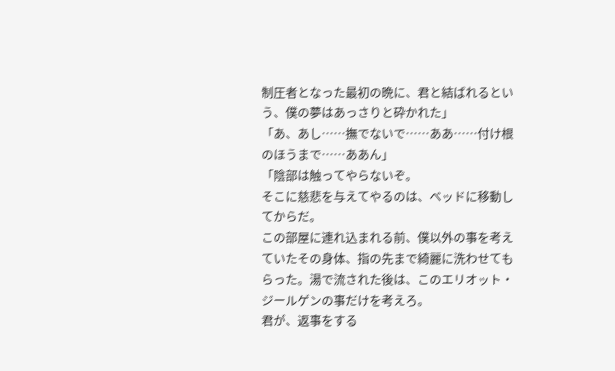制圧者となった最初の晩に、君と結ばれるという、僕の夢はあっさりと砕かれた」
「あ、あし……撫でないで……ああ……付け根のほうまで……ああん」
「陰部は触ってやらないぞ。
そこに慈悲を与えてやるのは、ベッドに移動してからだ。
この部屋に連れ込まれる前、僕以外の事を考えていたその身体、指の先まで綺麗に洗わせてもらった。湯で流された後は、このエリオット・ジールゲンの事だけを考えろ。
君が、返事をする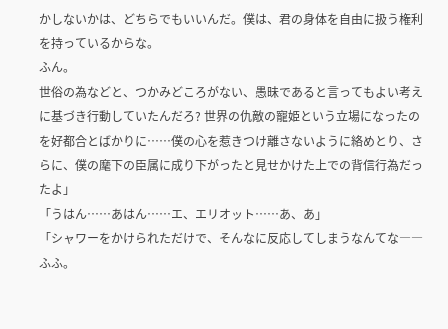かしないかは、どちらでもいいんだ。僕は、君の身体を自由に扱う権利を持っているからな。
ふん。
世俗の為などと、つかみどころがない、愚昧であると言ってもよい考えに基づき行動していたんだろ? 世界の仇敵の寵姫という立場になったのを好都合とばかりに……僕の心を惹きつけ離さないように絡めとり、さらに、僕の麾下の臣属に成り下がったと見せかけた上での背信行為だったよ」
「うはん……あはん……エ、エリオット……あ、あ」
「シャワーをかけられただけで、そんなに反応してしまうなんてな――ふふ。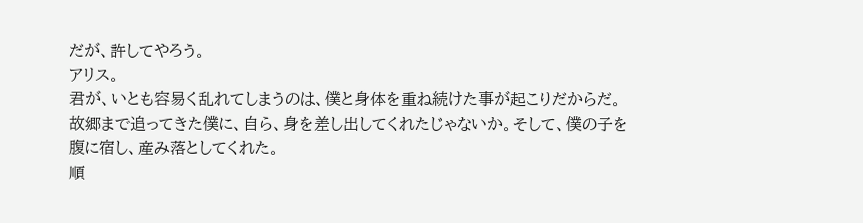だが、許してやろう。
アリス。
君が、いとも容易く乱れてしまうのは、僕と身体を重ね続けた事が起こりだからだ。
故郷まで追ってきた僕に、自ら、身を差し出してくれたじゃないか。そして、僕の子を腹に宿し、産み落としてくれた。
順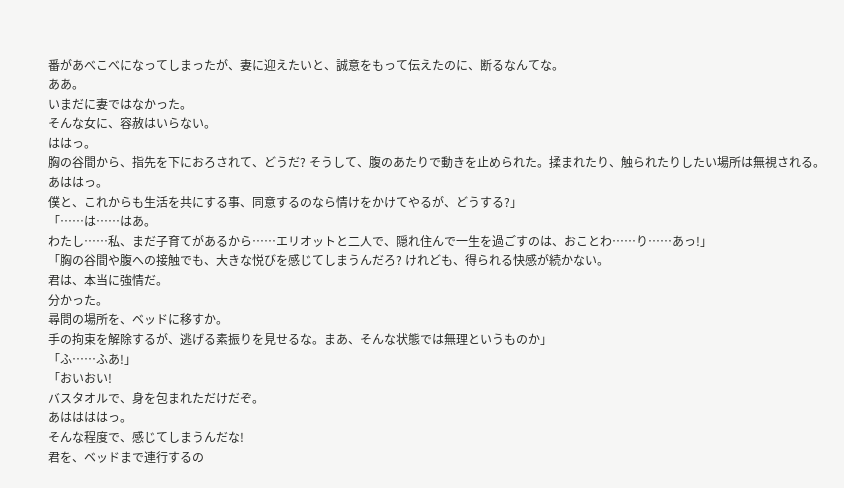番があべこべになってしまったが、妻に迎えたいと、誠意をもって伝えたのに、断るなんてな。
ああ。
いまだに妻ではなかった。
そんな女に、容赦はいらない。
ははっ。
胸の谷間から、指先を下におろされて、どうだ? そうして、腹のあたりで動きを止められた。揉まれたり、触られたりしたい場所は無視される。
あははっ。
僕と、これからも生活を共にする事、同意するのなら情けをかけてやるが、どうする?」
「……は……はあ。
わたし……私、まだ子育てがあるから……エリオットと二人で、隠れ住んで一生を過ごすのは、おことわ……り……あっ!」
「胸の谷間や腹への接触でも、大きな悦びを感じてしまうんだろ? けれども、得られる快感が続かない。
君は、本当に強情だ。
分かった。
尋問の場所を、ベッドに移すか。
手の拘束を解除するが、逃げる素振りを見せるな。まあ、そんな状態では無理というものか」
「ふ……ふあ!」
「おいおい!
バスタオルで、身を包まれただけだぞ。
あははははっ。
そんな程度で、感じてしまうんだな!
君を、ベッドまで連行するの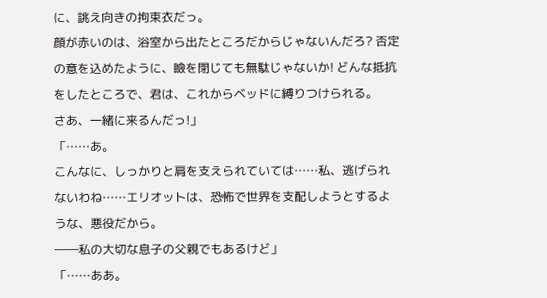に、誂え向きの拘束衣だっ。
顔が赤いのは、浴室から出たところだからじゃないんだろ? 否定の意を込めたように、瞼を閉じても無駄じゃないか! どんな抵抗をしたところで、君は、これからベッドに縛りつけられる。
さあ、一緒に来るんだっ!」
「……あ。
こんなに、しっかりと肩を支えられていては……私、逃げられないわね……エリオットは、恐怖で世界を支配しようとするような、悪役だから。
――私の大切な息子の父親でもあるけど」
「……ああ。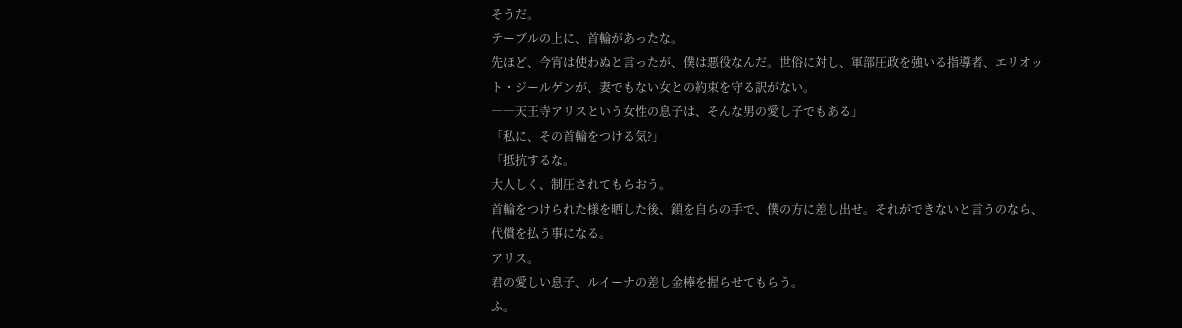そうだ。
テーブルの上に、首輪があったな。
先ほど、今宵は使わぬと言ったが、僕は悪役なんだ。世俗に対し、軍部圧政を強いる指導者、エリオット・ジールゲンが、妻でもない女との約束を守る訳がない。
――天王寺アリスという女性の息子は、そんな男の愛し子でもある」
「私に、その首輪をつける気?」
「抵抗するな。
大人しく、制圧されてもらおう。
首輪をつけられた様を晒した後、鎖を自らの手で、僕の方に差し出せ。それができないと言うのなら、代償を払う事になる。
アリス。
君の愛しい息子、ルイーナの差し金棒を握らせてもらう。
ふ。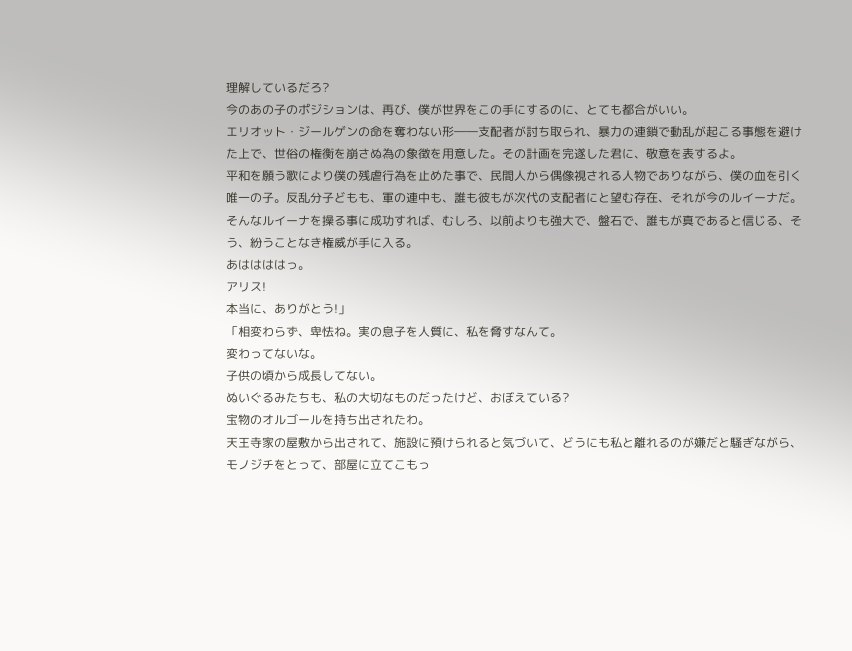理解しているだろ?
今のあの子のポジションは、再び、僕が世界をこの手にするのに、とても都合がいい。
エリオット・ジールゲンの命を奪わない形――支配者が討ち取られ、暴力の連鎖で動乱が起こる事態を避けた上で、世俗の権衡を崩さぬ為の象徴を用意した。その計画を完遂した君に、敬意を表するよ。
平和を願う歌により僕の残虐行為を止めた事で、民間人から偶像視される人物でありながら、僕の血を引く唯一の子。反乱分子どもも、軍の連中も、誰も彼もが次代の支配者にと望む存在、それが今のルイーナだ。
そんなルイーナを操る事に成功すれば、むしろ、以前よりも強大で、盤石で、誰もが真であると信じる、そう、紛うことなき権威が手に入る。
あははははっ。
アリス!
本当に、ありがとう!」
「相変わらず、卑怯ね。実の息子を人質に、私を脅すなんて。
変わってないな。
子供の頃から成長してない。
ぬいぐるみたちも、私の大切なものだったけど、おぼえている?
宝物のオルゴールを持ち出されたわ。
天王寺家の屋敷から出されて、施設に預けられると気づいて、どうにも私と離れるのが嫌だと騒ぎながら、モノジチをとって、部屋に立てこもっ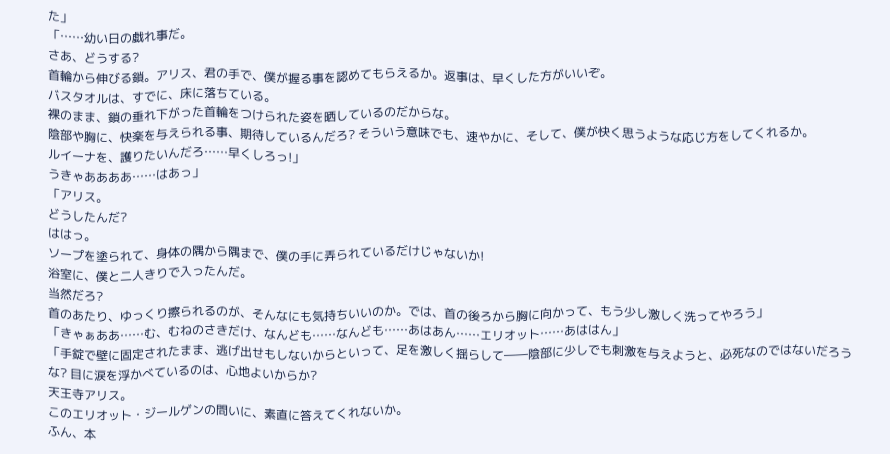た」
「……幼い日の戯れ事だ。
さあ、どうする?
首輪から伸びる鎖。アリス、君の手で、僕が握る事を認めてもらえるか。返事は、早くした方がいいぞ。
バスタオルは、すでに、床に落ちている。
裸のまま、鎖の垂れ下がった首輪をつけられた姿を晒しているのだからな。
陰部や胸に、快楽を与えられる事、期待しているんだろ? そういう意味でも、速やかに、そして、僕が快く思うような応じ方をしてくれるか。
ルイーナを、護りたいんだろ……早くしろっ!」
うきゃああああ……はあっ」
「アリス。
どうしたんだ?
ははっ。
ソープを塗られて、身体の隅から隅まで、僕の手に弄られているだけじゃないか!
浴室に、僕と二人きりで入ったんだ。
当然だろ?
首のあたり、ゆっくり擦られるのが、そんなにも気持ちいいのか。では、首の後ろから胸に向かって、もう少し激しく洗ってやろう」
「きゃぁああ……む、むねのさきだけ、なんども……なんども……あはあん……エリオット……あははん」
「手錠で壁に固定されたまま、逃げ出せもしないからといって、足を激しく揺らして――陰部に少しでも刺激を与えようと、必死なのではないだろうな? 目に涙を浮かべているのは、心地よいからか?
天王寺アリス。
このエリオット・ジールゲンの問いに、素直に答えてくれないか。
ふん、本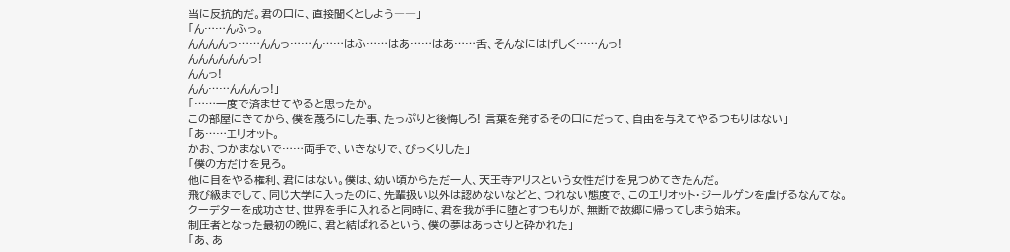当に反抗的だ。君の口に、直接聞くとしよう――」
「ん……んふっ。
んんんんっ……んんっ……ん……はふ……はあ……はあ……舌、そんなにはげしく……んっ!
んんんんんんっ!
んんっ!
んん……んんんっ!」
「……一度で済ませてやると思ったか。
この部屋にきてから、僕を蔑ろにした事、たっぷりと後悔しろ! 言葉を発するその口にだって、自由を与えてやるつもりはない」
「あ……エリオット。
かお、つかまないで……両手で、いきなりで、びっくりした」
「僕の方だけを見ろ。
他に目をやる権利、君にはない。僕は、幼い頃からただ一人、天王寺アリスという女性だけを見つめてきたんだ。
飛び級までして、同じ大学に入ったのに、先輩扱い以外は認めないなどと、つれない態度で、このエリオット・ジールゲンを虐げるなんてな。
クーデターを成功させ、世界を手に入れると同時に、君を我が手に堕とすつもりが、無断で故郷に帰ってしまう始末。
制圧者となった最初の晩に、君と結ばれるという、僕の夢はあっさりと砕かれた」
「あ、あ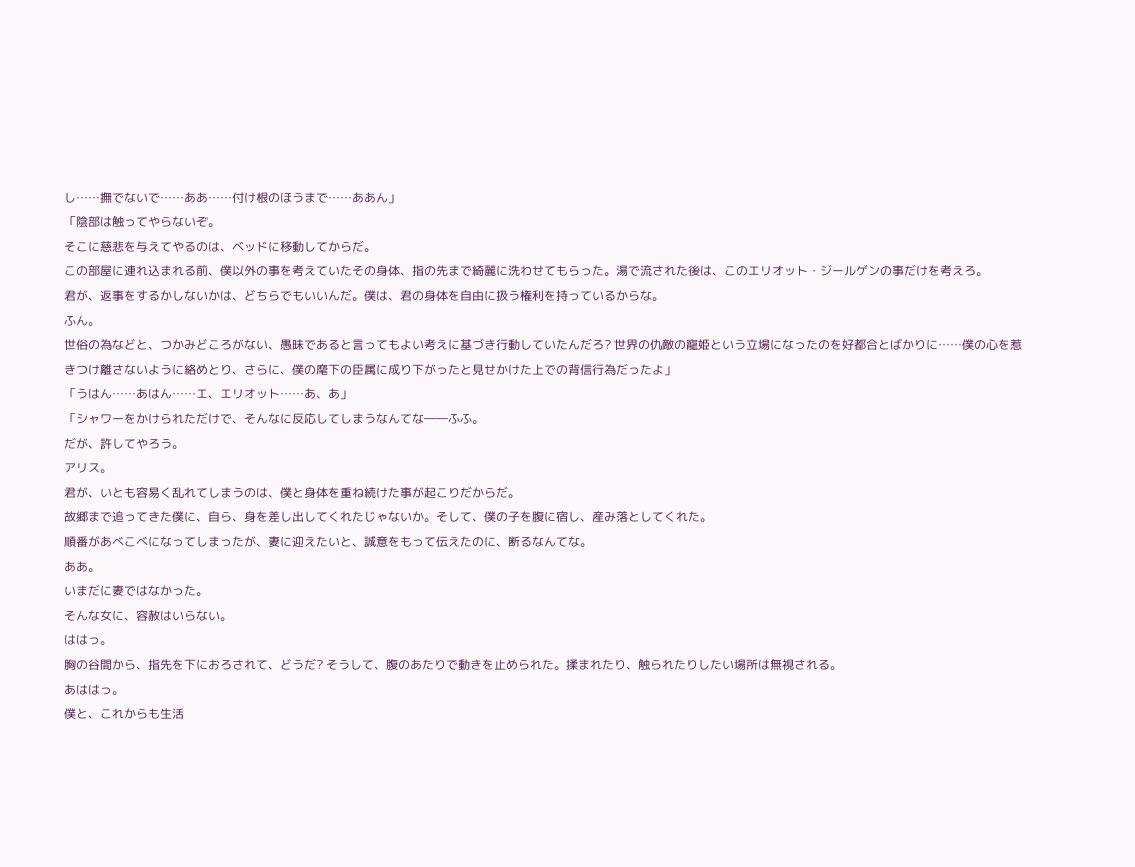し……撫でないで……ああ……付け根のほうまで……ああん」
「陰部は触ってやらないぞ。
そこに慈悲を与えてやるのは、ベッドに移動してからだ。
この部屋に連れ込まれる前、僕以外の事を考えていたその身体、指の先まで綺麗に洗わせてもらった。湯で流された後は、このエリオット・ジールゲンの事だけを考えろ。
君が、返事をするかしないかは、どちらでもいいんだ。僕は、君の身体を自由に扱う権利を持っているからな。
ふん。
世俗の為などと、つかみどころがない、愚昧であると言ってもよい考えに基づき行動していたんだろ? 世界の仇敵の寵姫という立場になったのを好都合とばかりに……僕の心を惹きつけ離さないように絡めとり、さらに、僕の麾下の臣属に成り下がったと見せかけた上での背信行為だったよ」
「うはん……あはん……エ、エリオット……あ、あ」
「シャワーをかけられただけで、そんなに反応してしまうなんてな――ふふ。
だが、許してやろう。
アリス。
君が、いとも容易く乱れてしまうのは、僕と身体を重ね続けた事が起こりだからだ。
故郷まで追ってきた僕に、自ら、身を差し出してくれたじゃないか。そして、僕の子を腹に宿し、産み落としてくれた。
順番があべこべになってしまったが、妻に迎えたいと、誠意をもって伝えたのに、断るなんてな。
ああ。
いまだに妻ではなかった。
そんな女に、容赦はいらない。
ははっ。
胸の谷間から、指先を下におろされて、どうだ? そうして、腹のあたりで動きを止められた。揉まれたり、触られたりしたい場所は無視される。
あははっ。
僕と、これからも生活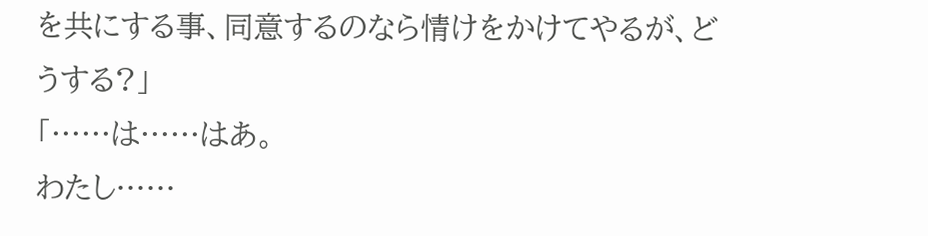を共にする事、同意するのなら情けをかけてやるが、どうする?」
「……は……はあ。
わたし……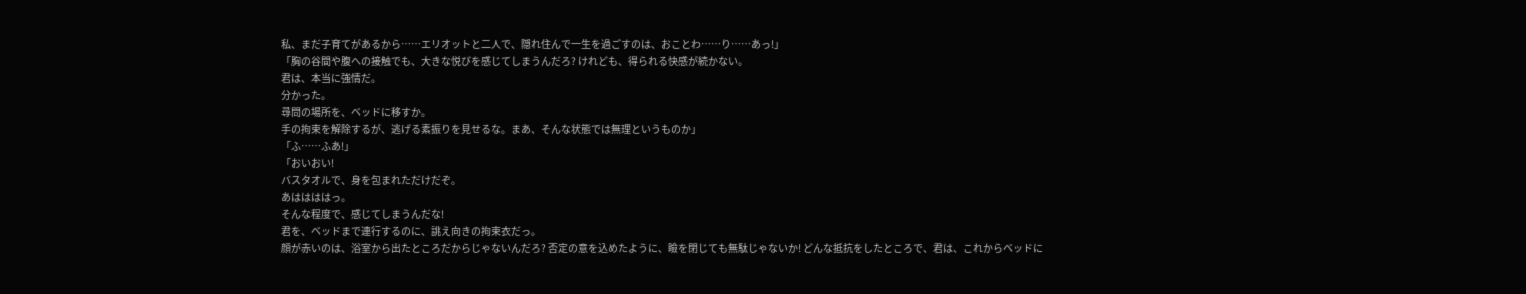私、まだ子育てがあるから……エリオットと二人で、隠れ住んで一生を過ごすのは、おことわ……り……あっ!」
「胸の谷間や腹への接触でも、大きな悦びを感じてしまうんだろ? けれども、得られる快感が続かない。
君は、本当に強情だ。
分かった。
尋問の場所を、ベッドに移すか。
手の拘束を解除するが、逃げる素振りを見せるな。まあ、そんな状態では無理というものか」
「ふ……ふあ!」
「おいおい!
バスタオルで、身を包まれただけだぞ。
あははははっ。
そんな程度で、感じてしまうんだな!
君を、ベッドまで連行するのに、誂え向きの拘束衣だっ。
顔が赤いのは、浴室から出たところだからじゃないんだろ? 否定の意を込めたように、瞼を閉じても無駄じゃないか! どんな抵抗をしたところで、君は、これからベッドに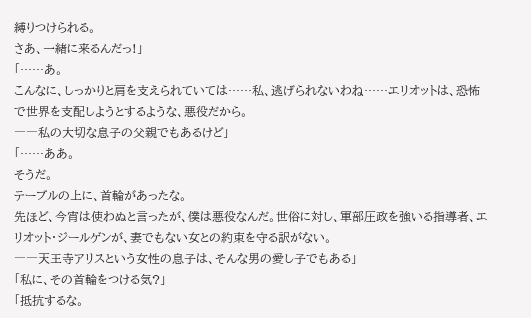縛りつけられる。
さあ、一緒に来るんだっ!」
「……あ。
こんなに、しっかりと肩を支えられていては……私、逃げられないわね……エリオットは、恐怖で世界を支配しようとするような、悪役だから。
――私の大切な息子の父親でもあるけど」
「……ああ。
そうだ。
テーブルの上に、首輪があったな。
先ほど、今宵は使わぬと言ったが、僕は悪役なんだ。世俗に対し、軍部圧政を強いる指導者、エリオット・ジールゲンが、妻でもない女との約束を守る訳がない。
――天王寺アリスという女性の息子は、そんな男の愛し子でもある」
「私に、その首輪をつける気?」
「抵抗するな。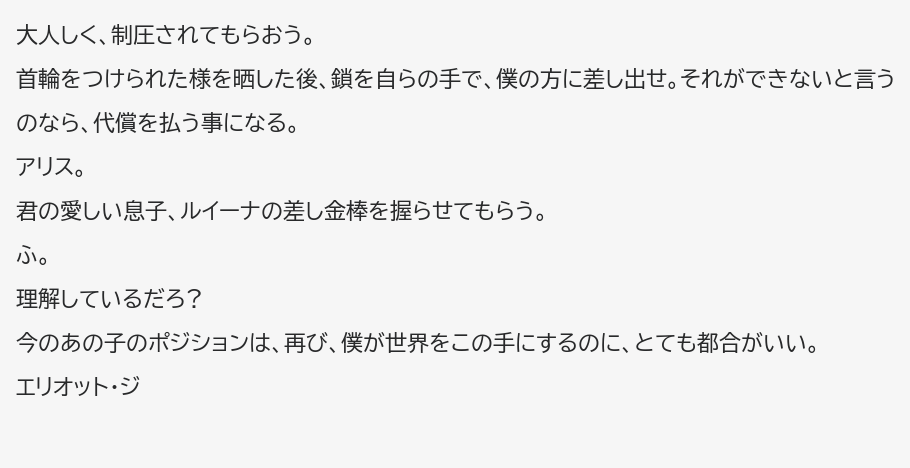大人しく、制圧されてもらおう。
首輪をつけられた様を晒した後、鎖を自らの手で、僕の方に差し出せ。それができないと言うのなら、代償を払う事になる。
アリス。
君の愛しい息子、ルイーナの差し金棒を握らせてもらう。
ふ。
理解しているだろ?
今のあの子のポジションは、再び、僕が世界をこの手にするのに、とても都合がいい。
エリオット・ジ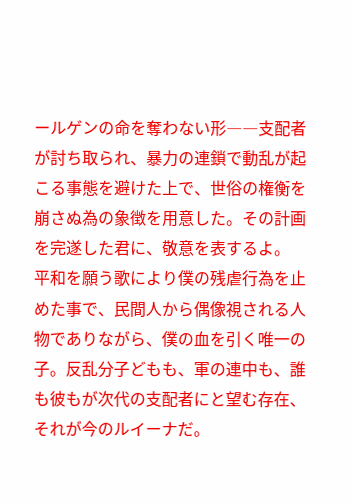ールゲンの命を奪わない形――支配者が討ち取られ、暴力の連鎖で動乱が起こる事態を避けた上で、世俗の権衡を崩さぬ為の象徴を用意した。その計画を完遂した君に、敬意を表するよ。
平和を願う歌により僕の残虐行為を止めた事で、民間人から偶像視される人物でありながら、僕の血を引く唯一の子。反乱分子どもも、軍の連中も、誰も彼もが次代の支配者にと望む存在、それが今のルイーナだ。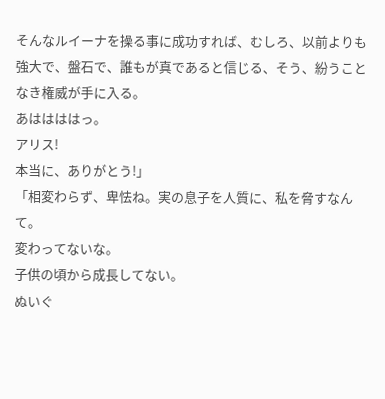そんなルイーナを操る事に成功すれば、むしろ、以前よりも強大で、盤石で、誰もが真であると信じる、そう、紛うことなき権威が手に入る。
あははははっ。
アリス!
本当に、ありがとう!」
「相変わらず、卑怯ね。実の息子を人質に、私を脅すなんて。
変わってないな。
子供の頃から成長してない。
ぬいぐ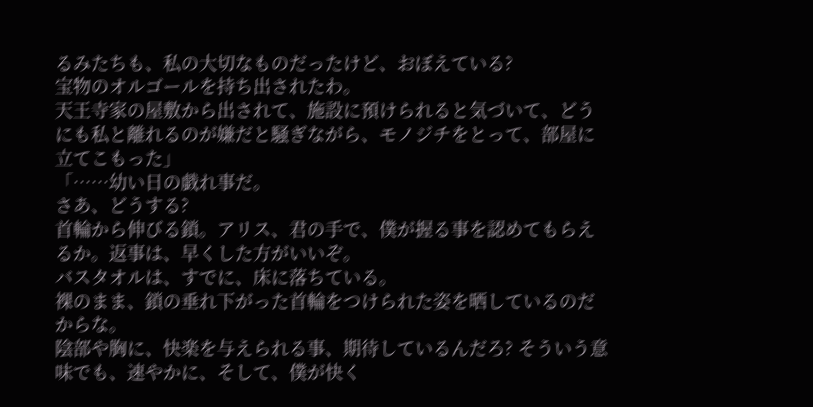るみたちも、私の大切なものだったけど、おぼえている?
宝物のオルゴールを持ち出されたわ。
天王寺家の屋敷から出されて、施設に預けられると気づいて、どうにも私と離れるのが嫌だと騒ぎながら、モノジチをとって、部屋に立てこもった」
「……幼い日の戯れ事だ。
さあ、どうする?
首輪から伸びる鎖。アリス、君の手で、僕が握る事を認めてもらえるか。返事は、早くした方がいいぞ。
バスタオルは、すでに、床に落ちている。
裸のまま、鎖の垂れ下がった首輪をつけられた姿を晒しているのだからな。
陰部や胸に、快楽を与えられる事、期待しているんだろ? そういう意味でも、速やかに、そして、僕が快く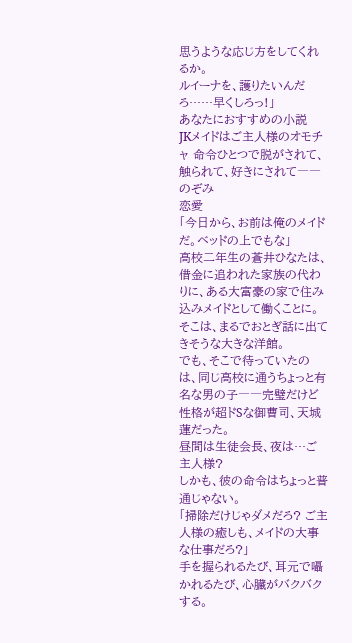思うような応じ方をしてくれるか。
ルイーナを、護りたいんだろ……早くしろっ!」
あなたにおすすめの小説
JKメイドはご主人様のオモチャ 命令ひとつで脱がされて、触られて、好きにされて――
のぞみ
恋愛
「今日から、お前は俺のメイドだ。ベッドの上でもな」
高校二年生の蒼井ひなたは、借金に追われた家族の代わりに、ある大富豪の家で住み込みメイドとして働くことに。
そこは、まるでおとぎ話に出てきそうな大きな洋館。
でも、そこで待っていたのは、同じ高校に通うちょっと有名な男の子――完璧だけど性格が超ドSな御曹司、天城 蓮だった。
昼間は生徒会長、夜は…ご主人様?
しかも、彼の命令はちょっと普通じゃない。
「掃除だけじゃダメだろ? ご主人様の癒しも、メイドの大事な仕事だろ?」
手を握られるたび、耳元で囁かれるたび、心臓がバクバクする。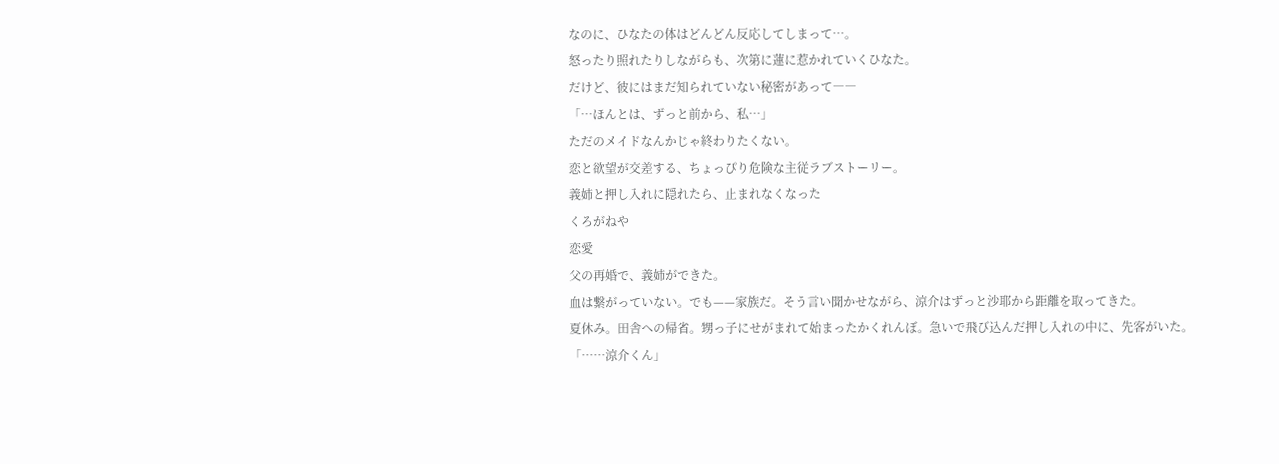なのに、ひなたの体はどんどん反応してしまって…。
怒ったり照れたりしながらも、次第に蓮に惹かれていくひなた。
だけど、彼にはまだ知られていない秘密があって――
「…ほんとは、ずっと前から、私…」
ただのメイドなんかじゃ終わりたくない。
恋と欲望が交差する、ちょっぴり危険な主従ラブストーリー。
義姉と押し入れに隠れたら、止まれなくなった
くろがねや
恋愛
父の再婚で、義姉ができた。
血は繋がっていない。でも——家族だ。そう言い聞かせながら、涼介はずっと沙耶から距離を取ってきた。
夏休み。田舎への帰省。甥っ子にせがまれて始まったかくれんぼ。急いで飛び込んだ押し入れの中に、先客がいた。
「……涼介くん」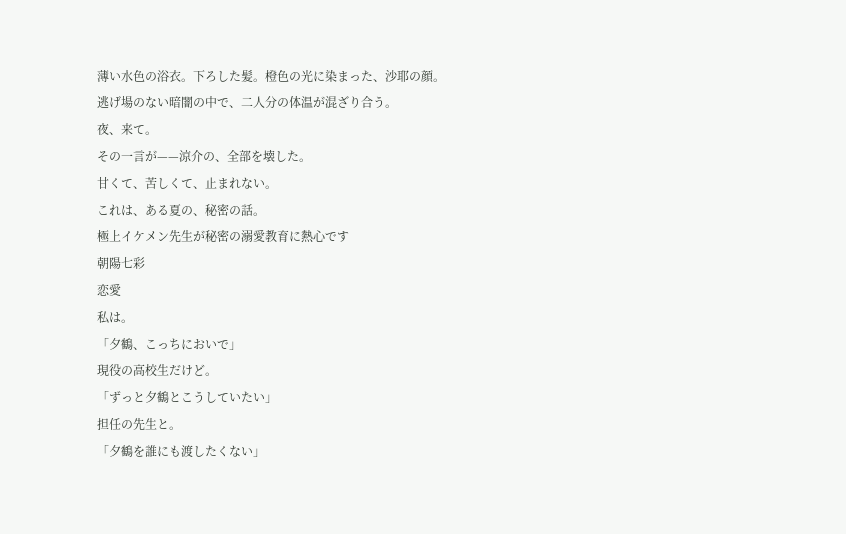薄い水色の浴衣。下ろした髪。橙色の光に染まった、沙耶の顔。
逃げ場のない暗闇の中で、二人分の体温が混ざり合う。
夜、来て。
その一言が——涼介の、全部を壊した。
甘くて、苦しくて、止まれない。
これは、ある夏の、秘密の話。
極上イケメン先生が秘密の溺愛教育に熱心です
朝陽七彩
恋愛
私は。
「夕鶴、こっちにおいで」
現役の高校生だけど。
「ずっと夕鶴とこうしていたい」
担任の先生と。
「夕鶴を誰にも渡したくない」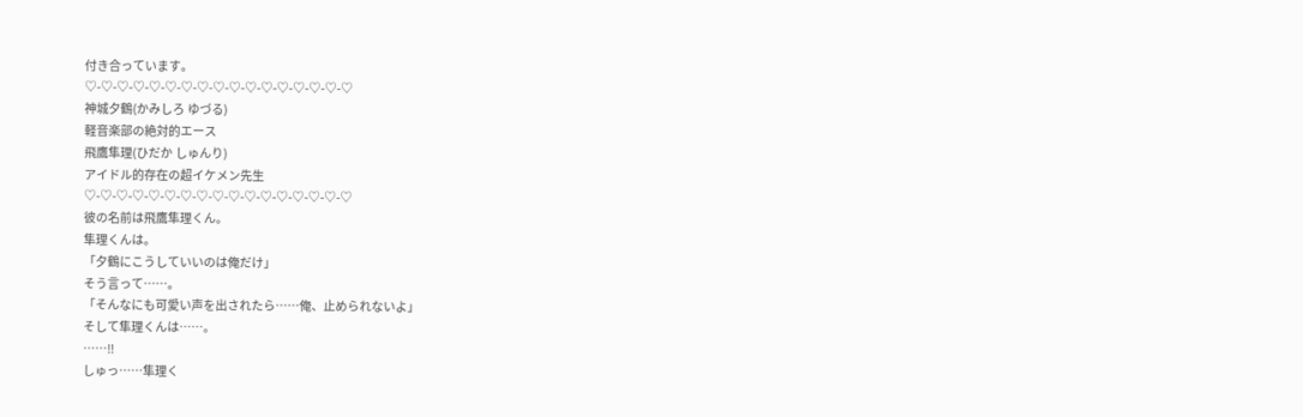付き合っています。
♡-♡-♡-♡-♡-♡-♡-♡-♡-♡-♡-♡-♡-♡-♡-♡-♡
神城夕鶴(かみしろ ゆづる)
軽音楽部の絶対的エース
飛鷹隼理(ひだか しゅんり)
アイドル的存在の超イケメン先生
♡-♡-♡-♡-♡-♡-♡-♡-♡-♡-♡-♡-♡-♡-♡-♡-♡
彼の名前は飛鷹隼理くん。
隼理くんは。
「夕鶴にこうしていいのは俺だけ」
そう言って……。
「そんなにも可愛い声を出されたら……俺、止められないよ」
そして隼理くんは……。
……‼
しゅっ……隼理く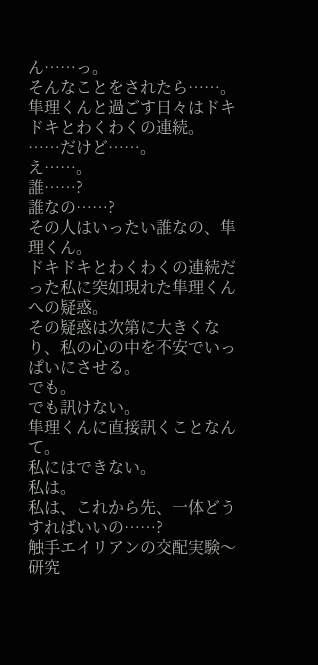ん……っ。
そんなことをされたら……。
隼理くんと過ごす日々はドキドキとわくわくの連続。
……だけど……。
え……。
誰……?
誰なの……?
その人はいったい誰なの、隼理くん。
ドキドキとわくわくの連続だった私に突如現れた隼理くんへの疑惑。
その疑惑は次第に大きくなり、私の心の中を不安でいっぱいにさせる。
でも。
でも訊けない。
隼理くんに直接訊くことなんて。
私にはできない。
私は。
私は、これから先、一体どうすればいいの……?
触手エイリアンの交配実験〜研究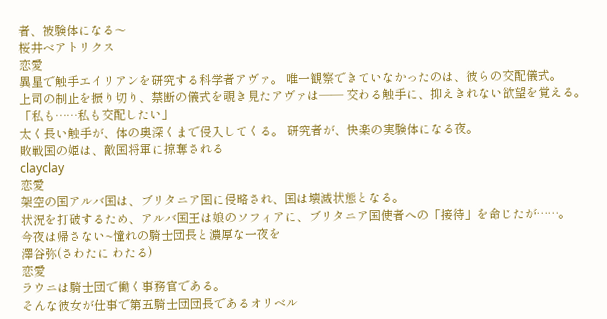者、被験体になる〜
桜井ベアトリクス
恋愛
異星で触手エイリアンを研究する科学者アヴァ。 唯一観察できていなかったのは、彼らの交配儀式。
上司の制止を振り切り、禁断の儀式を覗き見たアヴァは―― 交わる触手に、抑えきれない欲望を覚える。
「私も……私も交配したい」
太く長い触手が、体の奥深くまで侵入してくる。 研究者が、快楽の実験体になる夜。
敗戦国の姫は、敵国将軍に掠奪される
clayclay
恋愛
架空の国アルバ国は、ブリタニア国に侵略され、国は壊滅状態となる。
状況を打破するため、アルバ国王は娘のソフィアに、ブリタニア国使者への「接待」を命じたが……。
今夜は帰さない~憧れの騎士団長と濃厚な一夜を
澤谷弥(さわたに わたる)
恋愛
ラウニは騎士団で働く事務官である。
そんな彼女が仕事で第五騎士団団長であるオリベル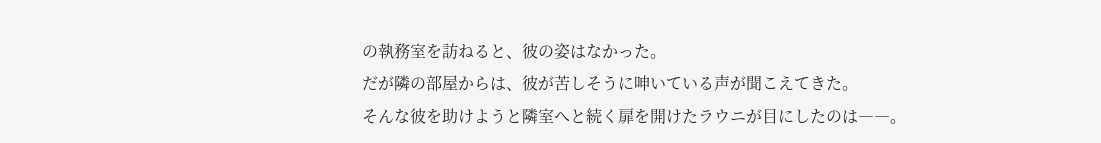の執務室を訪ねると、彼の姿はなかった。
だが隣の部屋からは、彼が苦しそうに呻いている声が聞こえてきた。
そんな彼を助けようと隣室へと続く扉を開けたラウニが目にしたのは――。